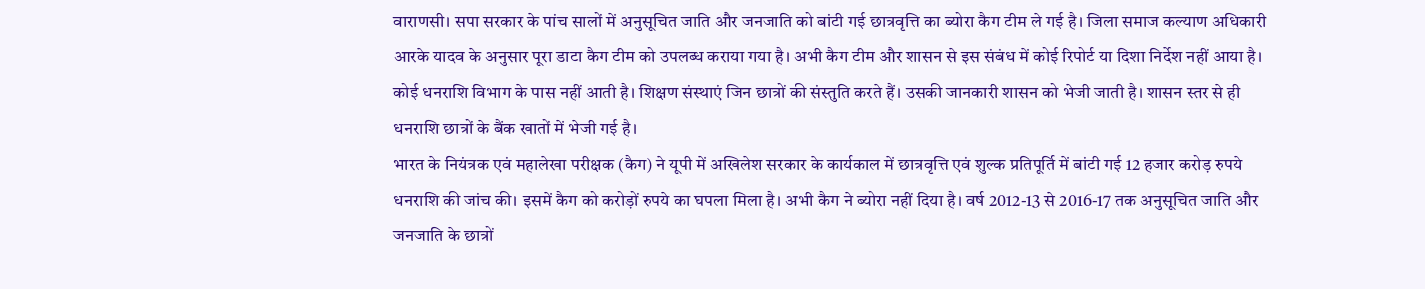वाराणसी। सपा सरकार के पांच सालों में अनुसूचित जाति और जनजाति को बांटी गई छात्रवृत्ति का ब्योरा कैग टीम ले गई है। जिला समाज कल्याण अधिकारी आरके यादव के अनुसार पूरा डाटा कैग टीम को उपलब्ध कराया गया है। अभी कैग टीम और शासन से इस संबंध में कोई रिपोर्ट या दिशा निर्देश नहीं आया है। कोई धनराशि विभाग के पास नहीं आती है। शिक्षण संस्थाएं जिन छात्रों की संस्तुति करते हैं। उसकी जानकारी शासन को भेजी जाती है। शासन स्तर से ही धनराशि छात्रों के बैंक खातों में भेजी गई है।
भारत के नियंत्रक एवं महालेखा परीक्षक (कैग) ने यूपी में अखिलेश सरकार के कार्यकाल में छात्रवृत्ति एवं शुल्क प्रतिपूर्ति में बांटी गई 12 हजार करोड़ रुपये धनराशि की जांच की। इसमें कैग को करोड़ों रुपये का घपला मिला है। अभी कैग ने ब्योरा नहीं दिया है। वर्ष 2012-13 से 2016-17 तक अनुसूचित जाति और जनजाति के छात्रों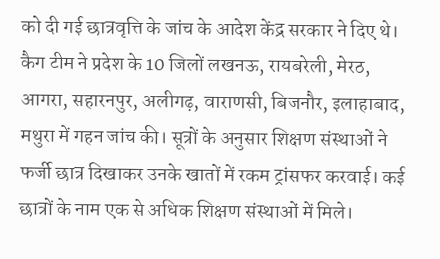को दी गई छात्रवृत्ति के जांच के आदेश केंद्र सरकार ने दिए थे। कैग टीम ने प्रदेश के 10 जिलों लखनऊ, रायबरेली, मेरठ, आगरा, सहारनपुर, अलीगढ़, वाराणसी, बिजनौर, इलाहाबाद, मथुरा में गहन जांच की। सूत्रों के अनुसार शिक्षण संस्थाओं ने फर्जी छात्र दिखाकर उनके खातों में रकम ट्रांसफर करवाई। कई छात्रों के नाम एक से अधिक शिक्षण संस्थाओं में मिले।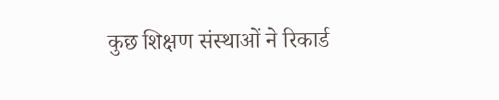कुछ शिक्षण संस्थाओं ने रिकार्ड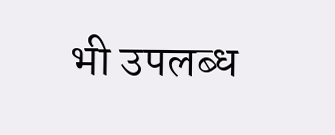भी उपलब्ध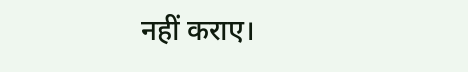नहीं कराए।